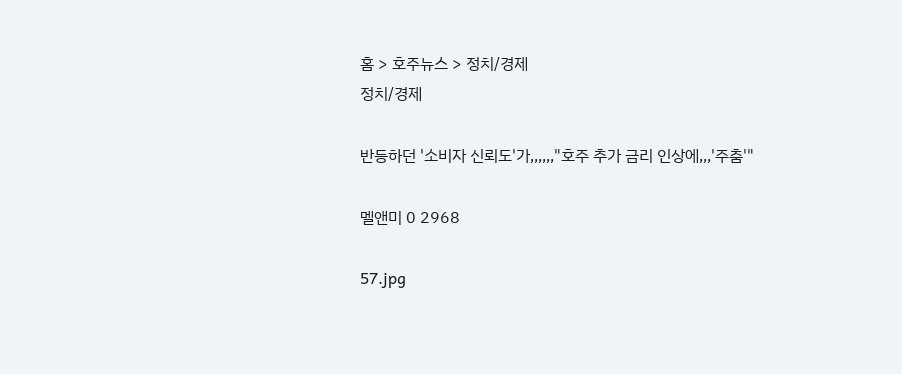홈 > 호주뉴스 > 정치/경제
정치/경제

반등하던 '소비자 신뢰도'가,,,,,,"호주 추가 금리 인상에,,,'주춤'"

멜앤미 0 2968

57.jpg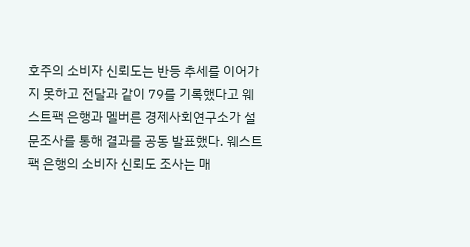호주의 소비자 신뢰도는 반등 추세를 이어가지 못하고 전달과 같이 79를 기록했다고 웨스트팩 은행과 멜버른 경제사회연구소가 설문조사를 통해 결과를 공동 발표했다. 웨스트팩 은행의 소비자 신뢰도 조사는 매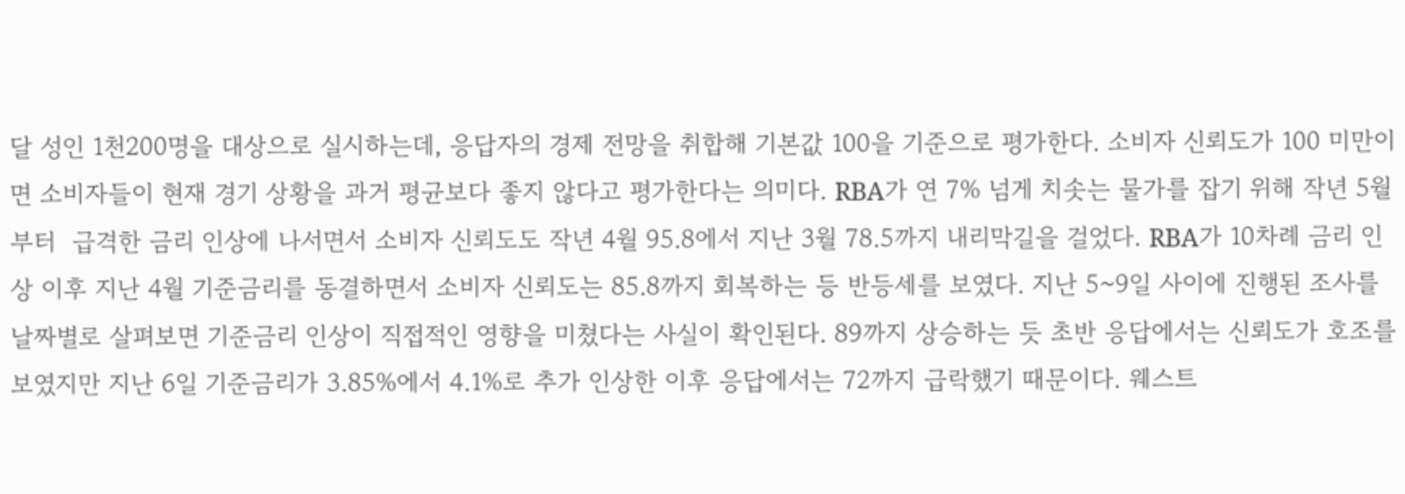달 성인 1천200명을 대상으로 실시하는데, 응답자의 경제 전망을 취합해 기본값 100을 기준으로 평가한다. 소비자 신뢰도가 100 미만이면 소비자들이 현재 경기 상황을 과거 평균보다 좋지 않다고 평가한다는 의미다. RBA가 연 7% 넘게 치솟는 물가를 잡기 위해 작년 5월부터  급격한 금리 인상에 나서면서 소비자 신뢰도도 작년 4월 95.8에서 지난 3월 78.5까지 내리막길을 걸었다. RBA가 10차례 금리 인상 이후 지난 4월 기준금리를 동결하면서 소비자 신뢰도는 85.8까지 회복하는 등 반등세를 보였다. 지난 5~9일 사이에 진행된 조사를 날짜별로 살펴보면 기준금리 인상이 직접적인 영향을 미쳤다는 사실이 확인된다. 89까지 상승하는 듯 초반 응답에서는 신뢰도가 호조를 보였지만 지난 6일 기준금리가 3.85%에서 4.1%로 추가 인상한 이후 응답에서는 72까지 급락했기 때문이다. 웨스트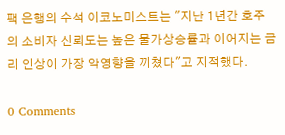팩 은행의 수석 이코노미스트는 "지난 1년간 호주의 소비자 신뢰도는 높은 물가상승률과 이어지는 금리 인상이 가장 악영향을 끼쳤다"고 지적했다.

0 Comments